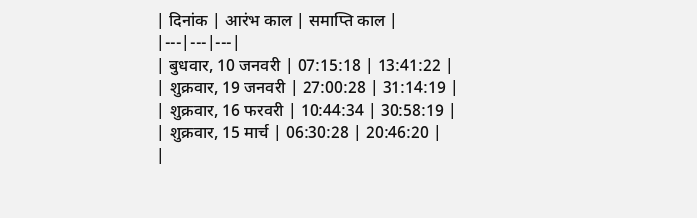| दिनांक | आरंभ काल | समाप्ति काल |
|---|---|---|
| बुधवार, 10 जनवरी | 07:15:18 | 13:41:22 |
| शुक्रवार, 19 जनवरी | 27:00:28 | 31:14:19 |
| शुक्रवार, 16 फरवरी | 10:44:34 | 30:58:19 |
| शुक्रवार, 15 मार्च | 06:30:28 | 20:46:20 |
|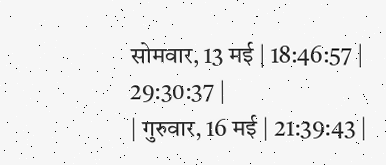सोमवार, 13 मई | 18:46:57 | 29:30:37 |
| गुरुवार, 16 मई | 21:39:43 |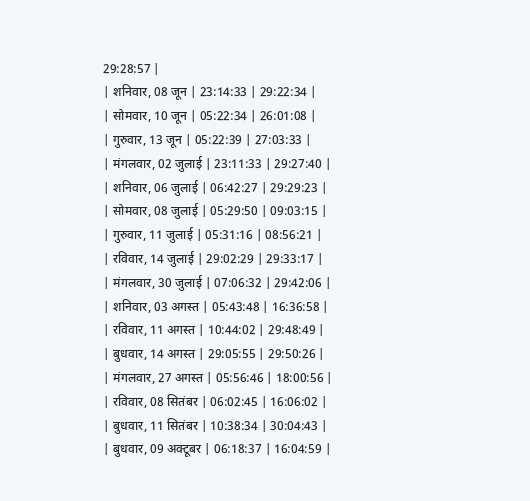29:28:57 |
| शनिवार, 08 जून | 23:14:33 | 29:22:34 |
| सोमवार, 10 जून | 05:22:34 | 26:01:08 |
| गुरुवार, 13 जून | 05:22:39 | 27:03:33 |
| मंगलवार, 02 जुलाई | 23:11:33 | 29:27:40 |
| शनिवार, 06 जुलाई | 06:42:27 | 29:29:23 |
| सोमवार, 08 जुलाई | 05:29:50 | 09:03:15 |
| गुरुवार, 11 जुलाई | 05:31:16 | 08:56:21 |
| रविवार, 14 जुलाई | 29:02:29 | 29:33:17 |
| मंगलवार, 30 जुलाई | 07:06:32 | 29:42:06 |
| शनिवार, 03 अगस्त | 05:43:48 | 16:36:58 |
| रविवार, 11 अगस्त | 10:44:02 | 29:48:49 |
| बुधवार, 14 अगस्त | 29:05:55 | 29:50:26 |
| मंगलवार, 27 अगस्त | 05:56:46 | 18:00:56 |
| रविवार, 08 सितंबर | 06:02:45 | 16:06:02 |
| बुधवार, 11 सितंबर | 10:38:34 | 30:04:43 |
| बुधवार, 09 अक्टूबर | 06:18:37 | 16:04:59 |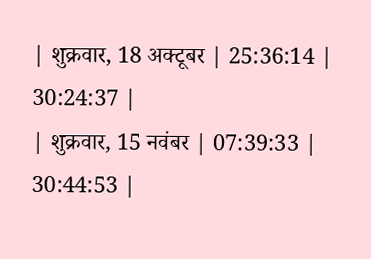| शुक्रवार, 18 अक्टूबर | 25:36:14 | 30:24:37 |
| शुक्रवार, 15 नवंबर | 07:39:33 | 30:44:53 |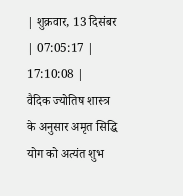| शुक्रवार, 13 दिसंबर | 07:05:17 | 17:10:08 |
वैदिक ज्योतिष शास्त्र के अनुसार अमृत सिद्धि योग को अत्यंत शुभ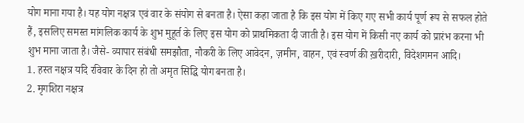योग माना गया है। यह योग नक्षत्र एवं वार के संयोग से बनता है। ऐसा कहा जाता है कि इस योग में किए गए सभी कार्य पूर्ण रूप से सफल होते हैं, इसलिए समस्त मांगलिक कार्य के शुभ मुहूर्त के लिए इस योग को प्राथमिकता दी जाती है। इस योग में किसी नए कार्य को प्रारंभ करना भी शुभ माना जाता है। जैसे- व्यापार संबंधी समझौता, नौकरी के लिए आवेदन, ज़मीन, वाहन, एवं स्वर्ण की ख़रीदारी, विदेशगमन आदि।
1. हस्त नक्षत्र यदि रविवार के दिन हो तो अमृत सिद्धि योग बनता है।
2. मृगशिरा नक्षत्र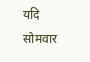यदि सोमवार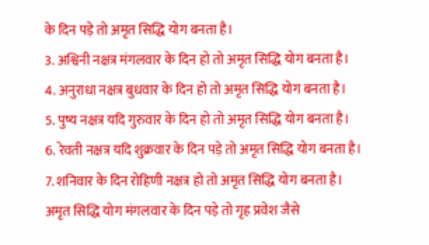के दिन पड़े तो अमृत सिद्धि योग बनता है।
3. अश्विनी नक्षत्र मंगलवार के दिन हो तो अमृत सिद्धि योग बनता है।
4. अनुराधा नक्षत्र बुधवार के दिन हो तो अमृत सिद्धि योग बनता है।
5. पुष्य नक्षत्र यदि गुरुवार के दिन हो तो अमृत सिद्धि योग बनता है।
6. रेवती नक्षत्र यदि शुक्रवार के दिन पड़े तो अमृत सिद्धि योग बनता है।
7. शनिवार के दिन रोहिणी नक्षत्र हो तो अमृत सिद्धि योग बनता है।
अमृत सिद्धि योग मंगलवार के दिन पड़े तो गृह प्रवेश जैसे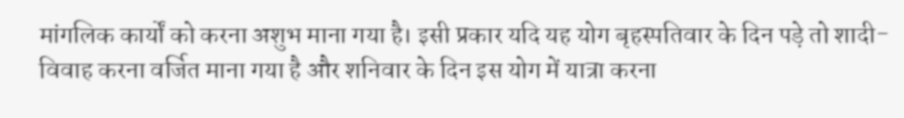मांगलिक कार्यों को करना अशुभ माना गया है। इसी प्रकार यदि यह योग बृहस्पतिवार के दिन पड़े तो शादी-विवाह करना वर्जित माना गया है और शनिवार के दिन इस योग में यात्रा करना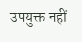उपयुक्त नहीं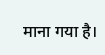माना गया है।